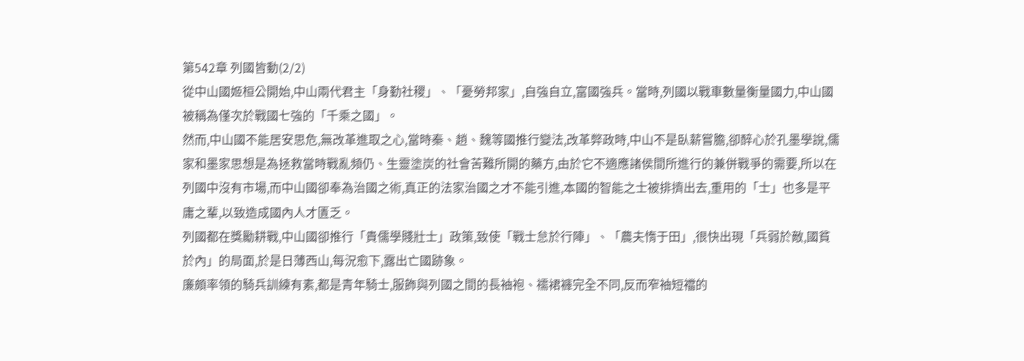第542章 列國皆動(2/2)
從中山國姬桓公開始,中山兩代君主「身勤社稷」、「憂勞邦家」,自強自立,富國強兵。當時,列國以戰車數量衡量國力,中山國被稱為僅次於戰國七強的「千乘之國」。
然而,中山國不能居安思危,無改革進取之心,當時秦、趙、魏等國推行變法,改革弊政時,中山不是臥薪嘗膽,卻醉心於孔墨學說,儒家和墨家思想是為拯救當時戰亂頻仍、生靈塗炭的社會苦難所開的藥方,由於它不適應諸侯間所進行的兼併戰爭的需要,所以在列國中沒有市場,而中山國卻奉為治國之術,真正的法家治國之才不能引進,本國的智能之士被排擠出去,重用的「士」也多是平庸之輩,以致造成國內人才匱乏。
列國都在獎勵耕戰,中山國卻推行「貴儒學賤壯士」政策,致使「戰士怠於行陣」、「農夫惰于田」,很快出現「兵弱於敵,國貧於內」的局面,於是日薄西山,每況愈下,露出亡國跡象。
廉頗率領的騎兵訓練有素,都是青年騎士,服飾與列國之間的長袖袍、襦裙褲完全不同,反而窄袖短襠的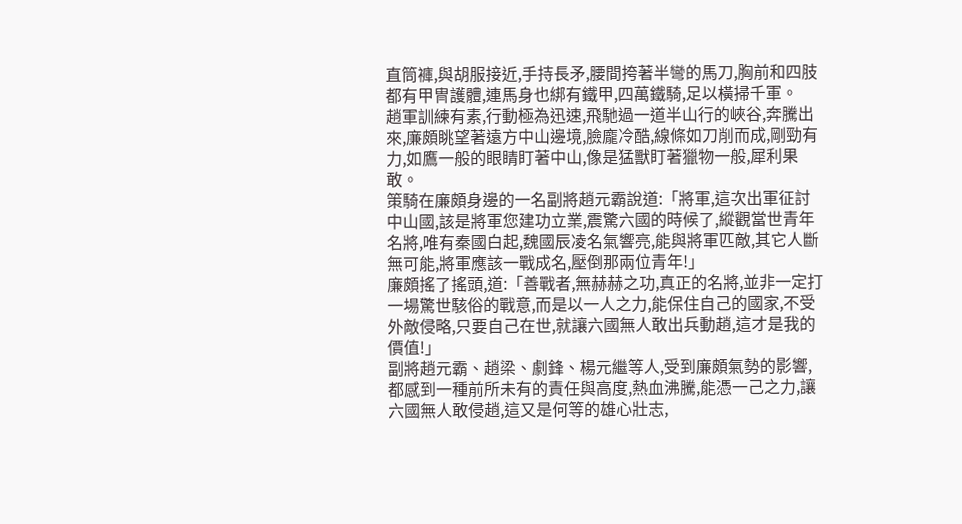直筒褲,與胡服接近,手持長矛,腰間挎著半彎的馬刀,胸前和四肢都有甲冑護體,連馬身也綁有鐵甲,四萬鐵騎,足以橫掃千軍。
趙軍訓練有素,行動極為迅速,飛馳過一道半山行的峽谷,奔騰出來,廉頗眺望著遠方中山邊境,臉龐冷酷,線條如刀削而成,剛勁有力,如鷹一般的眼睛盯著中山,像是猛獸盯著獵物一般,犀利果敢。
策騎在廉頗身邊的一名副將趙元霸說道:「將軍,這次出軍征討中山國,該是將軍您建功立業,震驚六國的時候了,縱觀當世青年名將,唯有秦國白起,魏國辰凌名氣響亮,能與將軍匹敵,其它人斷無可能,將軍應該一戰成名,壓倒那兩位青年!」
廉頗搖了搖頭,道:「善戰者,無赫赫之功,真正的名將,並非一定打一場驚世駭俗的戰意,而是以一人之力,能保住自己的國家,不受外敵侵略,只要自己在世,就讓六國無人敢出兵動趙,這才是我的價值!」
副將趙元霸、趙梁、劇鋒、楊元繼等人,受到廉頗氣勢的影響,都感到一種前所未有的責任與高度,熱血沸騰,能憑一己之力,讓六國無人敢侵趙,這又是何等的雄心壯志,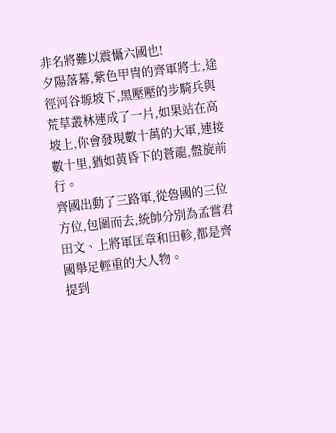非名將難以震懾六國也!
夕陽落幕,紫色甲冑的齊軍將士,途徑河谷塬坡下,黑壓壓的步騎兵與荒草叢林連成了一片,如果站在高坡上,你會發現數十萬的大軍,連接數十里,猶如黃昏下的蒼龍,盤旋前行。
齊國出動了三路軍,從魯國的三位方位,包圍而去,統帥分別為孟嘗君田文、上將軍匡章和田軫,都是齊國舉足輕重的大人物。
提到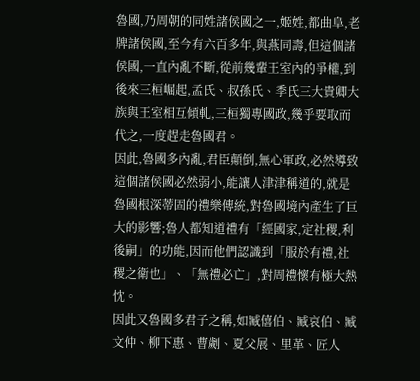魯國,乃周朝的同姓諸侯國之一,姬姓,都曲阜,老牌諸侯國,至今有六百多年,與燕同壽,但這個諸侯國,一直內亂不斷,從前幾輩王室內的爭權,到後來三桓崛起,孟氏、叔孫氏、季氏三大貴卿大族與王室相互傾軋,三桓獨專國政,幾乎要取而代之,一度趕走魯國君。
因此,魯國多內亂,君臣顛倒,無心軍政,必然導致這個諸侯國必然弱小,能讓人津津稱道的,就是魯國根深蒂固的禮樂傳統,對魯國境內產生了巨大的影響;魯人都知道禮有「經國家,定社稷,利後嗣」的功能,因而他們認識到「服於有禮,社稷之衛也」、「無禮必亡」,對周禮懷有極大熱忱。
因此又魯國多君子之稱,如臧僖伯、臧哀伯、臧文仲、柳下惠、曹劌、夏父展、里革、匠人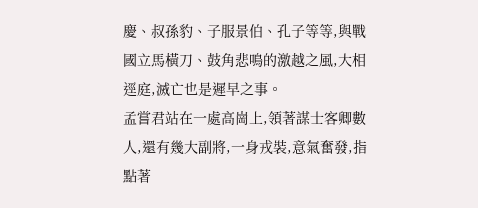慶、叔孫豹、子服景伯、孔子等等,與戰國立馬橫刀、鼓角悲鳴的激越之風,大相逕庭,滅亡也是遲早之事。
孟嘗君站在一處高崗上,領著謀士客卿數人,還有幾大副將,一身戎裝,意氣奮發,指點著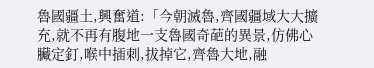魯國疆土,興奮道:「今朝滅魯,齊國疆域大大擴充,就不再有腹地一支魯國奇葩的異景,仿佛心臟定釘,喉中插刺,拔掉它,齊魯大地,融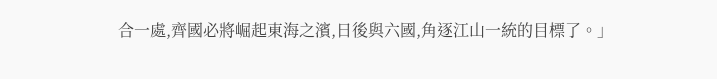合一處,齊國必將崛起東海之濱,日後與六國,角逐江山一統的目標了。」